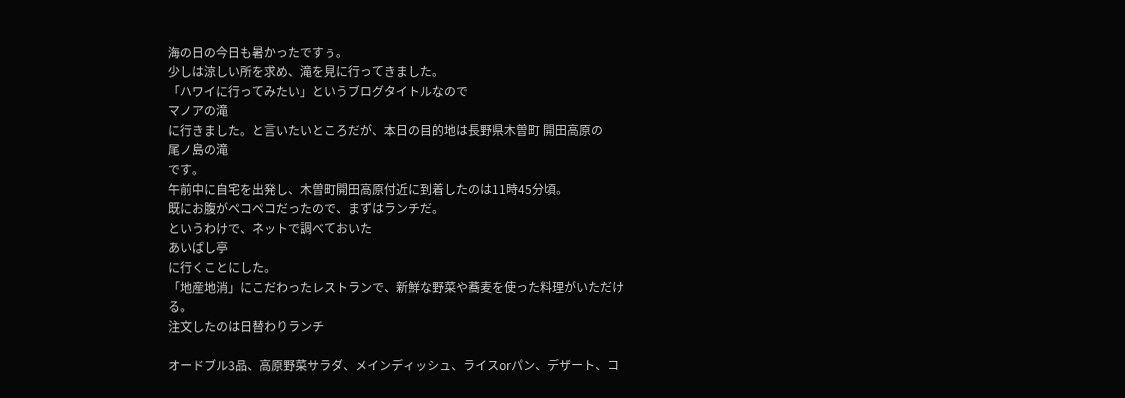海の日の今日も暑かったですぅ。
少しは涼しい所を求め、滝を見に行ってきました。
「ハワイに行ってみたい」というブログタイトルなので
マノアの滝
に行きました。と言いたいところだが、本日の目的地は長野県木曽町 開田高原の
尾ノ島の滝
です。
午前中に自宅を出発し、木曽町開田高原付近に到着したのは11時45分頃。
既にお腹がペコペコだったので、まずはランチだ。
というわけで、ネットで調べておいた
あいばし亭
に行くことにした。
「地産地消」にこだわったレストランで、新鮮な野菜や蕎麦を使った料理がいただける。
注文したのは日替わりランチ

オードブル3品、高原野菜サラダ、メインディッシュ、ライスorパン、デザート、コ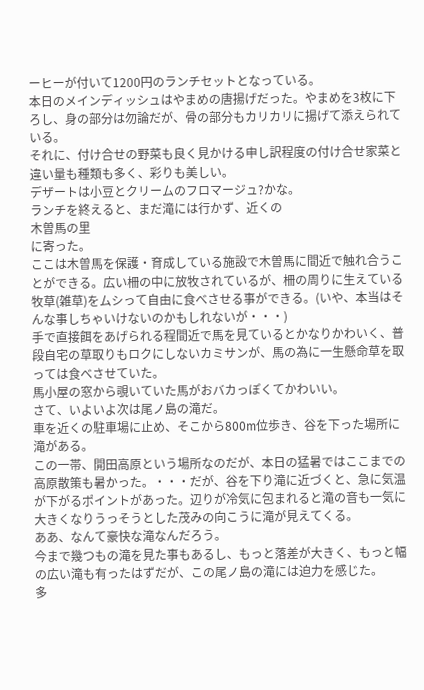ーヒーが付いて1200円のランチセットとなっている。
本日のメインディッシュはやまめの唐揚げだった。やまめを3枚に下ろし、身の部分は勿論だが、骨の部分もカリカリに揚げて添えられている。
それに、付け合せの野菜も良く見かける申し訳程度の付け合せ家菜と違い量も種類も多く、彩りも美しい。
デザートは小豆とクリームのフロマージュ?かな。
ランチを終えると、まだ滝には行かず、近くの
木曽馬の里
に寄った。
ここは木曽馬を保護・育成している施設で木曽馬に間近で触れ合うことができる。広い柵の中に放牧されているが、柵の周りに生えている牧草(雑草)をムシって自由に食べさせる事ができる。(いや、本当はそんな事しちゃいけないのかもしれないが・・・)
手で直接餌をあげられる程間近で馬を見ているとかなりかわいく、普段自宅の草取りもロクにしないカミサンが、馬の為に一生懸命草を取っては食べさせていた。
馬小屋の窓から覗いていた馬がおバカっぽくてかわいい。
さて、いよいよ次は尾ノ島の滝だ。
車を近くの駐車場に止め、そこから800m位歩き、谷を下った場所に滝がある。
この一帯、開田高原という場所なのだが、本日の猛暑ではここまでの高原散策も暑かった。・・・だが、谷を下り滝に近づくと、急に気温が下がるポイントがあった。辺りが冷気に包まれると滝の音も一気に大きくなりうっそうとした茂みの向こうに滝が見えてくる。
ああ、なんて豪快な滝なんだろう。
今まで幾つもの滝を見た事もあるし、もっと落差が大きく、もっと幅の広い滝も有ったはずだが、この尾ノ島の滝には迫力を感じた。
多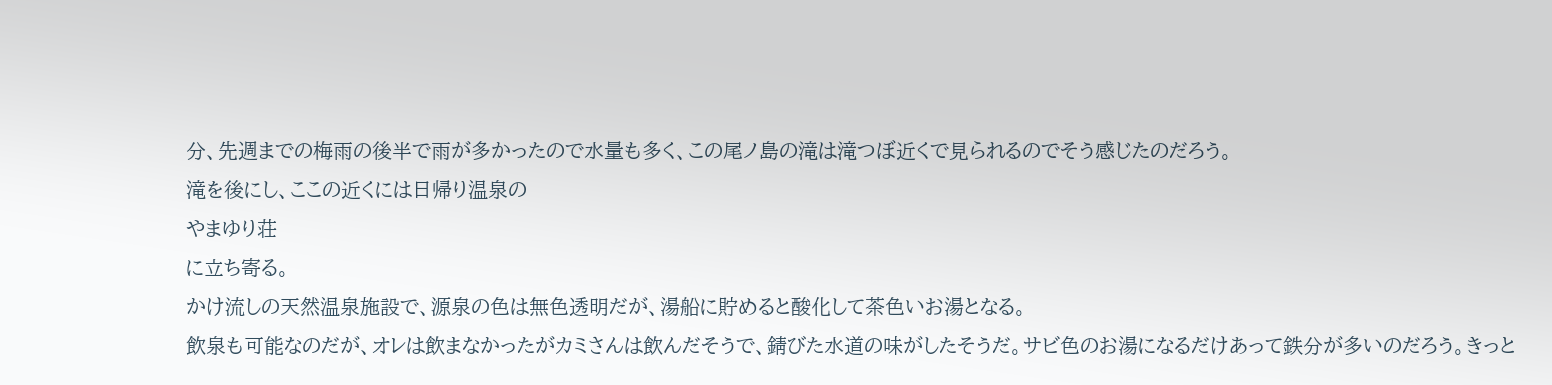分、先週までの梅雨の後半で雨が多かったので水量も多く、この尾ノ島の滝は滝つぼ近くで見られるのでそう感じたのだろう。
滝を後にし、ここの近くには日帰り温泉の
やまゆり荘
に立ち寄る。
かけ流しの天然温泉施設で、源泉の色は無色透明だが、湯船に貯めると酸化して茶色いお湯となる。
飲泉も可能なのだが、オレは飲まなかったがカミさんは飲んだそうで、錆びた水道の味がしたそうだ。サビ色のお湯になるだけあって鉄分が多いのだろう。きっと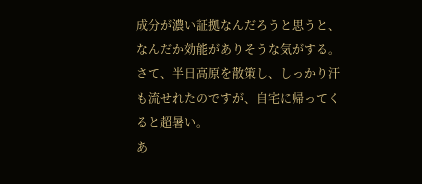成分が濃い証拠なんだろうと思うと、なんだか効能がありそうな気がする。
さて、半日高原を散策し、しっかり汗も流せれたのですが、自宅に帰ってくると超暑い。
あ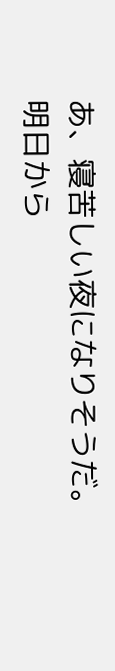あ、寝苦しい夜になりそうだ。
明日から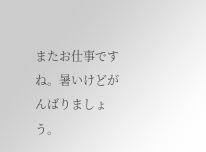またお仕事ですね。暑いけどがんばりましょう。